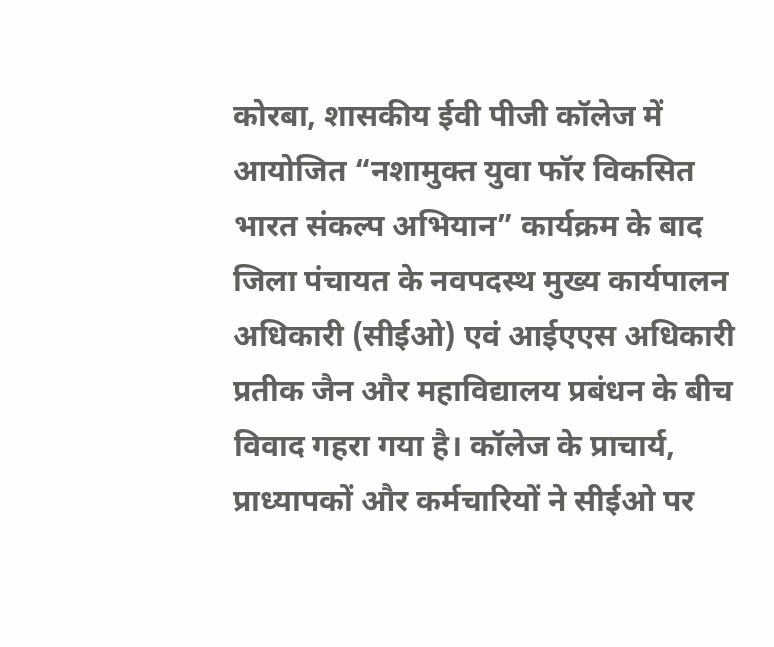कोरबा, शासकीय ईवी पीजी कॉलेज में आयोजित “नशामुक्त युवा फॉर विकसित भारत संकल्प अभियान” कार्यक्रम के बाद जिला पंचायत के नवपदस्थ मुख्य कार्यपालन अधिकारी (सीईओ) एवं आईएएस अधिकारी प्रतीक जैन और महाविद्यालय प्रबंधन के बीच विवाद गहरा गया है। कॉलेज के प्राचार्य, प्राध्यापकों और कर्मचारियों ने सीईओ पर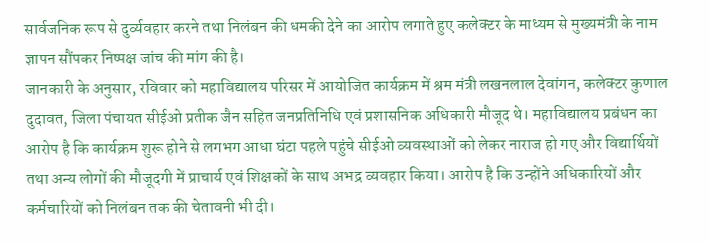सार्वजनिक रूप से दुर्व्यवहार करने तथा निलंबन की धमकी देने का आरोप लगाते हुए कलेक्टर के माध्यम से मुख्यमंत्री के नाम ज्ञापन सौंपकर निष्पक्ष जांच की मांग की है।
जानकारी के अनुसार, रविवार को महाविद्यालय परिसर में आयोजित कार्यक्रम में श्रम मंत्री लखनलाल देवांगन, कलेक्टर कुणाल दुदावत, जिला पंचायत सीईओ प्रतीक जैन सहित जनप्रतिनिधि एवं प्रशासनिक अधिकारी मौजूद थे। महाविद्यालय प्रबंधन का आरोप है कि कार्यक्रम शुरू होने से लगभग आधा घंटा पहले पहुंचे सीईओ व्यवस्थाओं को लेकर नाराज हो गए और विद्यार्थियों तथा अन्य लोगों की मौजूदगी में प्राचार्य एवं शिक्षकों के साथ अभद्र व्यवहार किया। आरोप है कि उन्होंने अधिकारियों और कर्मचारियों को निलंबन तक की चेतावनी भी दी।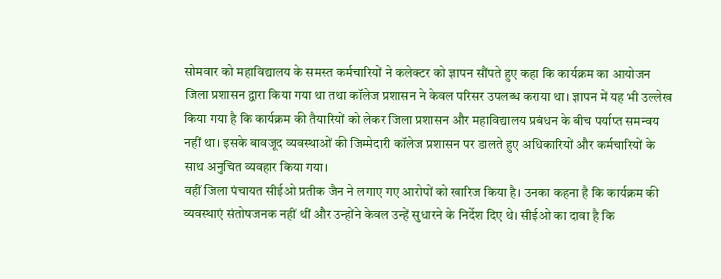सोमवार को महाविद्यालय के समस्त कर्मचारियों ने कलेक्टर को ज्ञापन सौंपते हुए कहा कि कार्यक्रम का आयोजन जिला प्रशासन द्वारा किया गया था तथा कॉलेज प्रशासन ने केवल परिसर उपलब्ध कराया था। ज्ञापन में यह भी उल्लेख किया गया है कि कार्यक्रम की तैयारियों को लेकर जिला प्रशासन और महाविद्यालय प्रबंधन के बीच पर्याप्त समन्वय नहीं था। इसके बावजूद व्यवस्थाओं की जिम्मेदारी कॉलेज प्रशासन पर डालते हुए अधिकारियों और कर्मचारियों के साथ अनुचित व्यवहार किया गया।
वहीं जिला पंचायत सीईओ प्रतीक जैन ने लगाए गए आरोपों को खारिज किया है। उनका कहना है कि कार्यक्रम की व्यवस्थाएं संतोषजनक नहीं थीं और उन्होंने केवल उन्हें सुधारने के निर्देश दिए थे। सीईओ का दावा है कि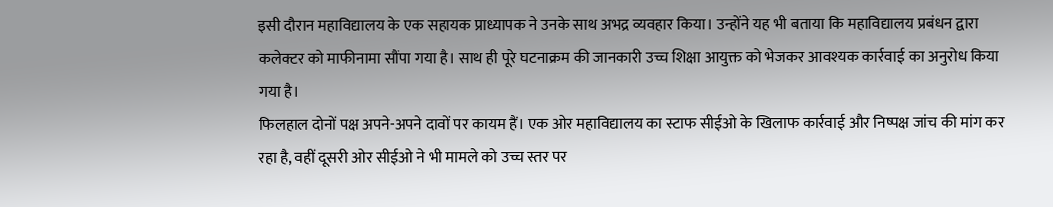इसी दौरान महाविद्यालय के एक सहायक प्राध्यापक ने उनके साथ अभद्र व्यवहार किया। उन्होंने यह भी बताया कि महाविद्यालय प्रबंधन द्वारा कलेक्टर को माफीनामा सौंपा गया है। साथ ही पूरे घटनाक्रम की जानकारी उच्च शिक्षा आयुक्त को भेजकर आवश्यक कार्रवाई का अनुरोध किया गया है।
फिलहाल दोनों पक्ष अपने-अपने दावों पर कायम हैं। एक ओर महाविद्यालय का स्टाफ सीईओ के खिलाफ कार्रवाई और निष्पक्ष जांच की मांग कर रहा है, वहीं दूसरी ओर सीईओ ने भी मामले को उच्च स्तर पर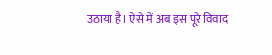उठाया है। ऐसे में अब इस पूरे विवाद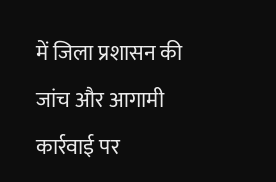में जिला प्रशासन की जांच और आगामी कार्रवाई पर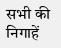सभी की निगाहें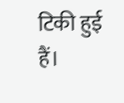टिकी हुई हैं।